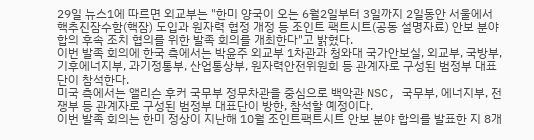29일 뉴스1에 따르면 외교부는 "한미 양국이 오는 6월2일부터 3일까지 2일동안 서울에서 핵추진잠수함(핵잠) 도입과 원자력 협정 개정 등 조인트 팩트시트(공동 설명자료) 안보 분야 합의 후속 조치 협의를 위한 발족 회의를 개최한다"고 밝혔다.
이번 발족 회의에 한국 측에서는 박윤주 외교부 1차관과 청와대 국가안보실, 외교부, 국방부, 기후에너지부, 과기정통부, 산업통상부, 원자력안전위원회 등 관계자로 구성된 범정부 대표단이 참석한다.
미국 측에서는 앨리슨 후커 국무부 정무차관을 중심으로 백악관 NSC, 국무부, 에너지부, 전쟁부 등 관계자로 구성된 범정부 대표단이 방한, 참석할 예정이다.
이번 발족 회의는 한미 정상이 지난해 10월 조인트팩트시트 안보 분야 합의를 발표한 지 8개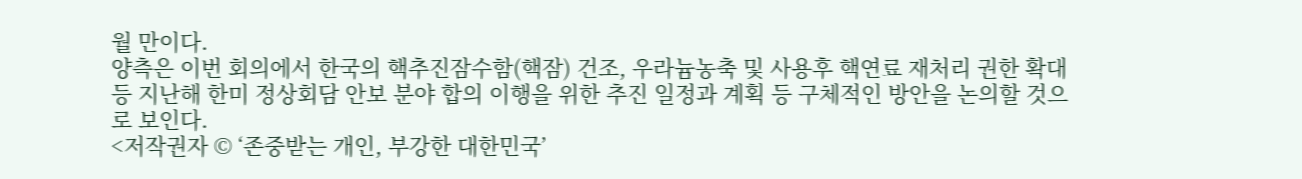월 만이다.
양측은 이번 회의에서 한국의 핵추진잠수함(핵잠) 건조, 우라늄농축 및 사용후 핵연료 재처리 권한 확대 등 지난해 한미 정상회담 안보 분야 합의 이행을 위한 추진 일정과 계획 등 구체적인 방안을 논의할 것으로 보인다.
<저작권자 © ‘존중받는 개인, 부강한 대한민국’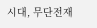시대, 무단전재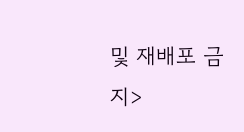및 재배포 금지>